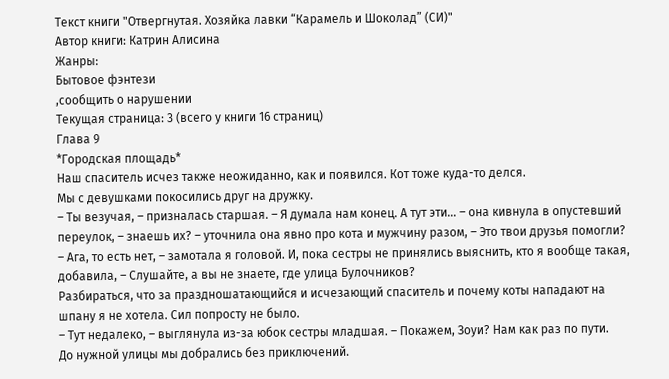Текст книги "Отвергнутая. Хозяйка лавки “Карамель и Шоколад” (СИ)"
Автор книги: Катрин Алисина
Жанры:
Бытовое фэнтези
,сообщить о нарушении
Текущая страница: 3 (всего у книги 16 страниц)
Глава 9
*Городская площадь*
Наш спаситель исчез также неожиданно, как и появился. Кот тоже куда-то делся.
Мы с девушками покосились друг на дружку.
– Ты везучая, – призналась старшая. – Я думала нам конец. А тут эти… – она кивнула в опустевший переулок, – знаешь их? – уточнила она явно про кота и мужчину разом, – Это твои друзья помогли?
– Ага, то есть нет, – замотала я головой. И, пока сестры не принялись выяснить, кто я вообще такая, добавила, – Слушайте, а вы не знаете, где улица Булочников?
Разбираться, что за праздношатающийся и исчезающий спаситель и почему коты нападают на шпану я не хотела. Сил попросту не было.
– Тут недалеко, – выглянула из-за юбок сестры младшая. – Покажем, Зоуи? Нам как раз по пути.
До нужной улицы мы добрались без приключений.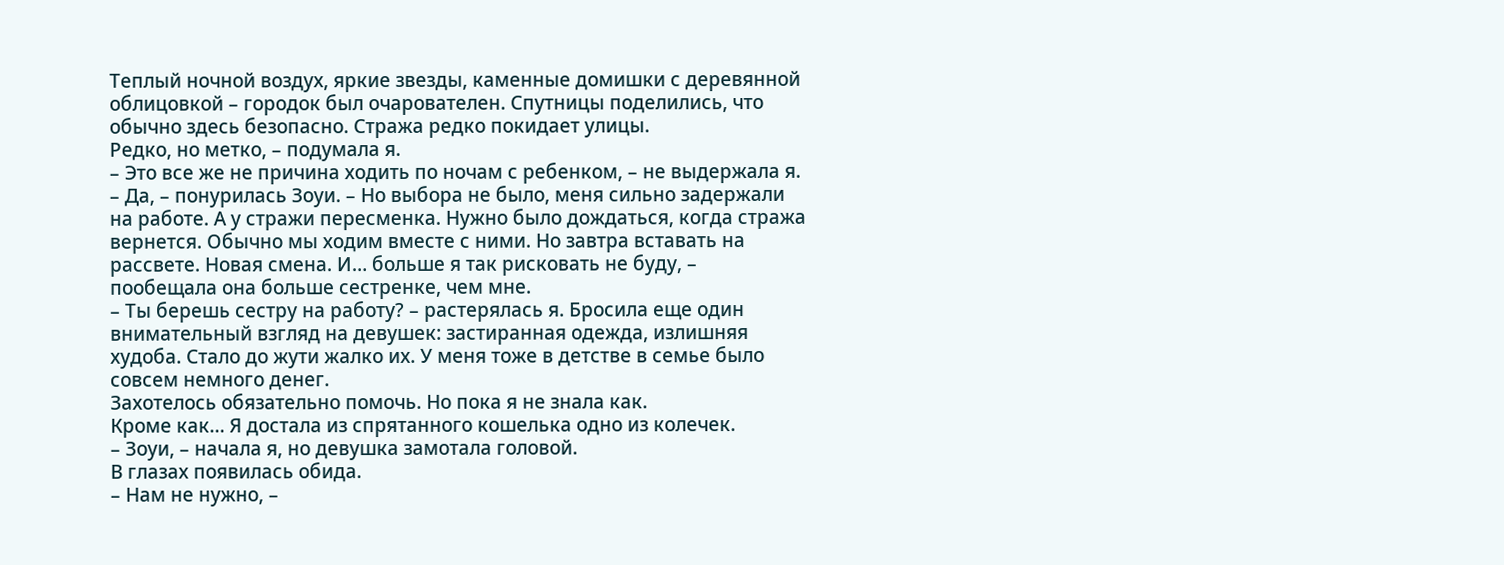Теплый ночной воздух, яркие звезды, каменные домишки с деревянной облицовкой – городок был очарователен. Спутницы поделились, что обычно здесь безопасно. Стража редко покидает улицы.
Редко, но метко, – подумала я.
– Это все же не причина ходить по ночам с ребенком, – не выдержала я.
– Да, – понурилась Зоуи. – Но выбора не было, меня сильно задержали на работе. А у стражи пересменка. Нужно было дождаться, когда стража вернется. Обычно мы ходим вместе с ними. Но завтра вставать на рассвете. Новая смена. И… больше я так рисковать не буду, – пообещала она больше сестренке, чем мне.
– Ты берешь сестру на работу? – растерялась я. Бросила еще один внимательный взгляд на девушек: застиранная одежда, излишняя худоба. Стало до жути жалко их. У меня тоже в детстве в семье было совсем немного денег.
Захотелось обязательно помочь. Но пока я не знала как.
Кроме как… Я достала из спрятанного кошелька одно из колечек.
– Зоуи, – начала я, но девушка замотала головой.
В глазах появилась обида.
– Нам не нужно, –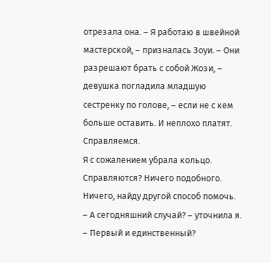отрезала она. – Я работаю в швейной мастерской, – призналась Зоуи. – Они разрешают брать с собой Жози, – девушка погладила младшую сестренку по голове, – если не с кем больше оставить. И неплохо платят. Справляемся.
Я с сожалением убрала кольцо. Справляются? Ничего подобного. Ничего, найду другой способ помочь.
– А сегодняшний случай? – уточнила я. – Первый и единственный?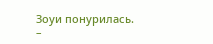Зоуи понурилась.
–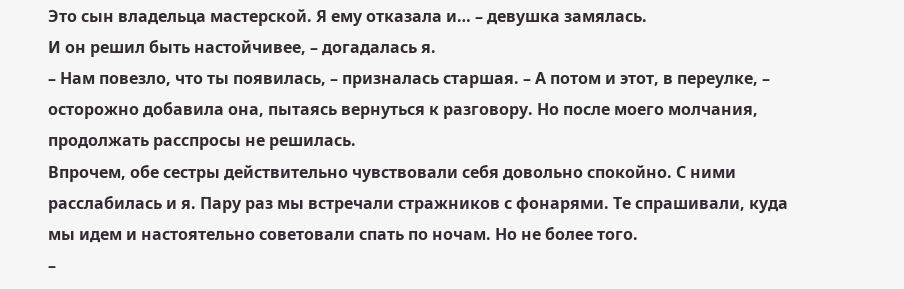Это сын владельца мастерской. Я ему отказала и… – девушка замялась.
И он решил быть настойчивее, – догадалась я.
– Нам повезло, что ты появилась, – призналась старшая. – А потом и этот, в переулке, – осторожно добавила она, пытаясь вернуться к разговору. Но после моего молчания, продолжать расспросы не решилась.
Впрочем, обе сестры действительно чувствовали себя довольно спокойно. С ними расслабилась и я. Пару раз мы встречали стражников с фонарями. Те спрашивали, куда мы идем и настоятельно советовали спать по ночам. Но не более того.
–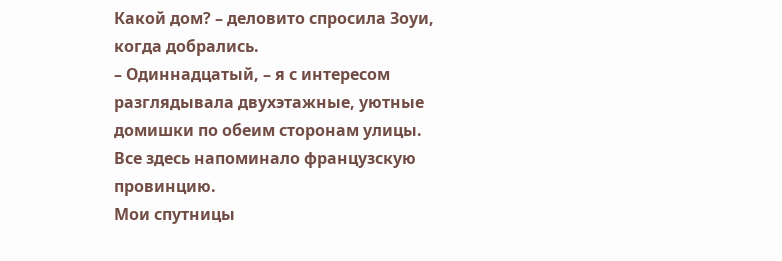Какой дом? – деловито спросила Зоуи, когда добрались.
– Одиннадцатый, – я с интересом разглядывала двухэтажные, уютные домишки по обеим сторонам улицы. Все здесь напоминало французскую провинцию.
Мои спутницы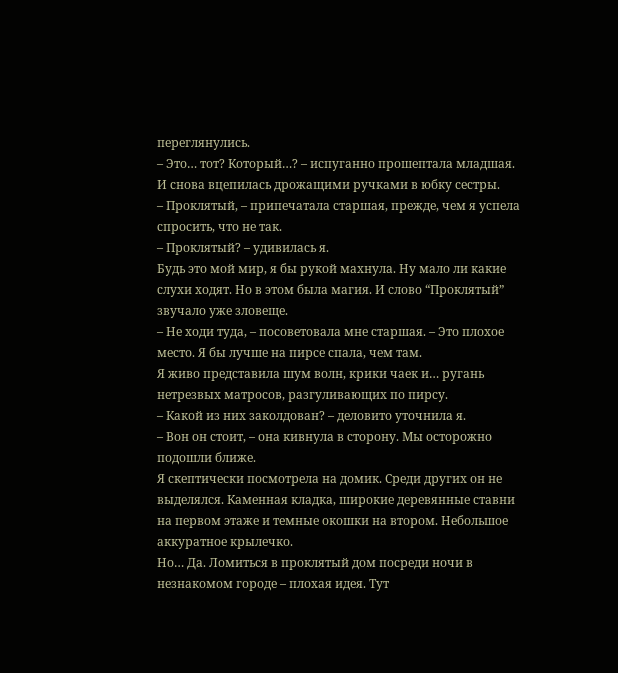переглянулись.
– Это… тот? Который…? – испуганно прошептала младшая.
И снова вцепилась дрожащими ручками в юбку сестры.
– Проклятый, – припечатала старшая, прежде, чем я успела спросить, что не так.
– Проклятый? – удивилась я.
Будь это мой мир, я бы рукой махнула. Ну мало ли какие слухи ходят. Но в этом была магия. И слово “Проклятый” звучало уже зловеще.
– Не ходи туда, – посоветовала мне старшая. – Это плохое место. Я бы лучше на пирсе спала, чем там.
Я живо представила шум волн, крики чаек и… ругань нетрезвых матросов, разгуливающих по пирсу.
– Какой из них заколдован? – деловито уточнила я.
– Вон он стоит, – она кивнула в сторону. Мы осторожно подошли ближе.
Я скептически посмотрела на домик. Среди других он не выделялся. Каменная кладка, широкие деревянные ставни на первом этаже и темные окошки на втором. Небольшое аккуратное крылечко.
Но… Да. Ломиться в проклятый дом посреди ночи в незнакомом городе – плохая идея. Тут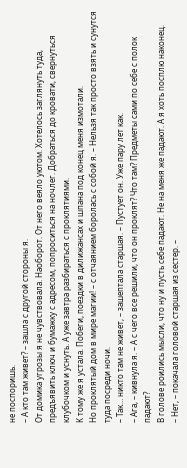не поспоришь.
– А кто там живет? – зашла с другой стороны я.
От домика угрозы я не чувствовала. Наоборот. От него веяло уютом. Хотелось заглянуть туда, предъявить ключ и бумажку с адресом, попроситься на ночлег. Добраться до кровати, свернуться клубочком и уснуть. А уже завтра разбираться с проклятиями.
К тому же я устала. Побеги, поездки в дилижансах и шпана под конец меня измотали.
Но проклятый дом в мире магии! – с отчаянием боролась с собой я. – Нельзя так просто взять и сунутся туда посреди ночи.
– Так… никто там не живет, – зашептала старшая. – Пустует он. Уже пару лет как.
– Ага, – кивнула я. – А с чего все решили, что он проклят? Что там? Предметы сами по себе с полок падают?
В голове роились мысли, что ну и пусть себе падают. Не на меня же падают. А я хоть посплю наконец.
– Нет, – покачала головой старшая из сестер. –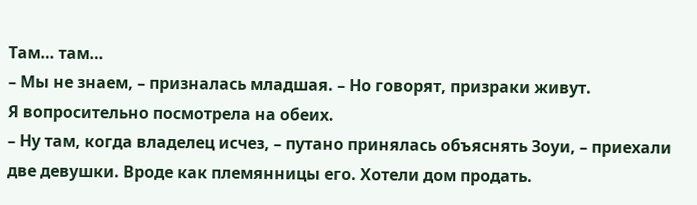Там… там…
– Мы не знаем, – призналась младшая. – Но говорят, призраки живут.
Я вопросительно посмотрела на обеих.
– Ну там, когда владелец исчез, – путано принялась объяснять Зоуи, – приехали две девушки. Вроде как племянницы его. Хотели дом продать.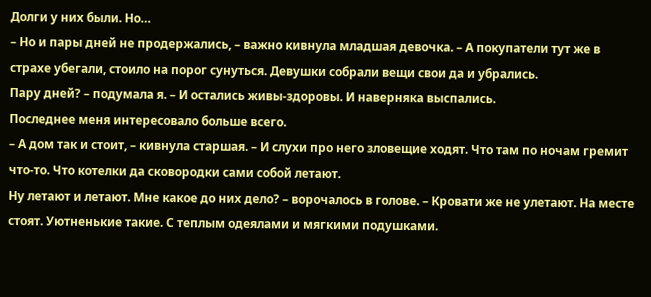Долги у них были. Но…
– Но и пары дней не продержались, – важно кивнула младшая девочка. – А покупатели тут же в страхе убегали, стоило на порог сунуться. Девушки собрали вещи свои да и убрались.
Пару дней? – подумала я. – И остались живы-здоровы. И наверняка выспались.
Последнее меня интересовало больше всего.
– А дом так и стоит, – кивнула старшая. – И слухи про него зловещие ходят. Что там по ночам гремит что-то. Что котелки да сковородки сами собой летают.
Ну летают и летают. Мне какое до них дело? – ворочалось в голове. – Кровати же не улетают. На месте стоят. Уютненькие такие. С теплым одеялами и мягкими подушками.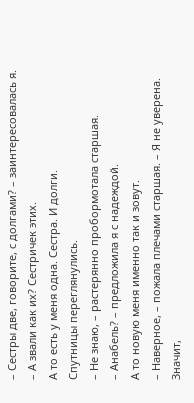– Сестры две, говорите, с долгами? – заинтересовалась я. – А звали как их? Сестричек этих.
А то есть у меня одна. Сестра. И долги.
Спутницы переглянулись.
– Не знаю, – растерянно пробормотала старшая.
– Анабель? – предложила я с надеждой.
А то новую меня именно так и зовут.
– Наверное, – пожала плечами старшая. – Я не уверена.
Значит,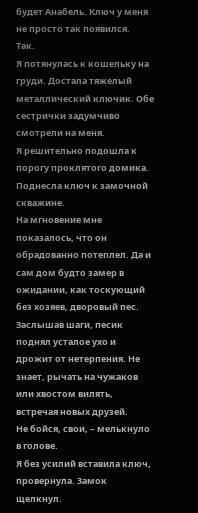будет Анабель. Ключ у меня не просто так появился.
Так.
Я потянулась к кошельку на груди. Достала тяжелый металлический ключик. Обе сестрички задумчиво смотрели на меня.
Я решительно подошла к порогу проклятого домика. Поднесла ключ к замочной скважине.
На мгновение мне показалось, что он обрадованно потеплел. Да и сам дом будто замер в ожидании, как тоскующий без хозяев, дворовый пес. Заслышав шаги, песик поднял усталое ухо и дрожит от нетерпения. Не знает, рычать на чужаков или хвостом вилять, встречая новых друзей.
Не бойся, свои, – мелькнуло в голове.
Я без усилий вставила ключ, провернула. Замок щелкнул.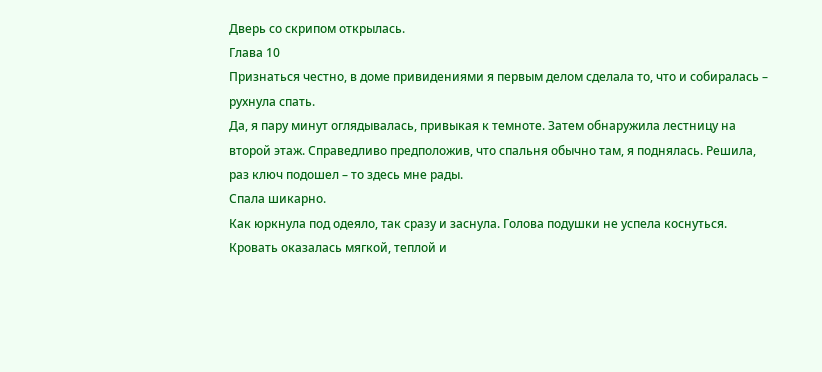Дверь со скрипом открылась.
Глава 10
Признаться честно, в доме привидениями я первым делом сделала то, что и собиралась – рухнула спать.
Да, я пару минут оглядывалась, привыкая к темноте. Затем обнаружила лестницу на второй этаж. Справедливо предположив, что спальня обычно там, я поднялась. Решила, раз ключ подошел – то здесь мне рады.
Спала шикарно.
Как юркнула под одеяло, так сразу и заснула. Голова подушки не успела коснуться. Кровать оказалась мягкой, теплой и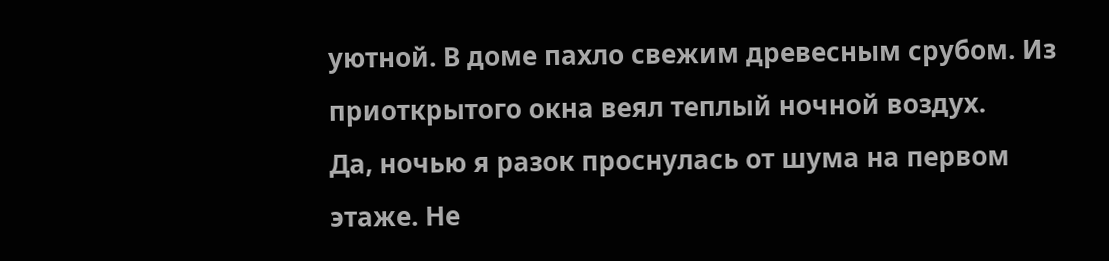уютной. В доме пахло свежим древесным срубом. Из приоткрытого окна веял теплый ночной воздух.
Да, ночью я разок проснулась от шума на первом этаже. Не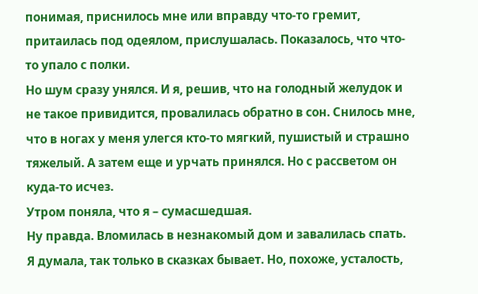понимая, приснилось мне или вправду что-то гремит, притаилась под одеялом, прислушалась. Показалось, что что-то упало с полки.
Но шум сразу унялся. И я, решив, что на голодный желудок и не такое привидится, провалилась обратно в сон. Снилось мне, что в ногах у меня улегся кто-то мягкий, пушистый и страшно тяжелый. А затем еще и урчать принялся. Но с рассветом он куда-то исчез.
Утром поняла, что я – сумасшедшая.
Ну правда. Вломилась в незнакомый дом и завалилась спать.
Я думала, так только в сказках бывает. Но, похоже, усталость,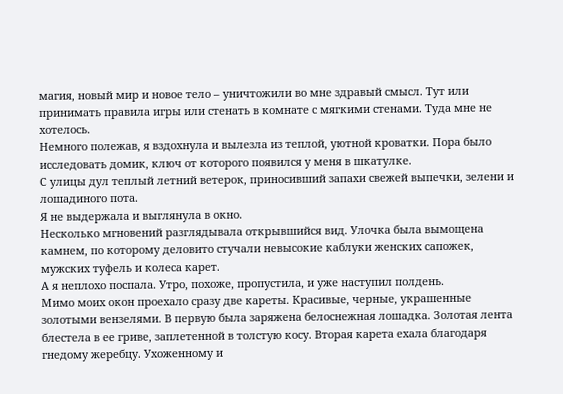магия, новый мир и новое тело – уничтожили во мне здравый смысл. Тут или принимать правила игры или стенать в комнате с мягкими стенами. Туда мне не хотелось.
Немного полежав, я вздохнула и вылезла из теплой, уютной кроватки. Пора было исследовать домик, ключ от которого появился у меня в шкатулке.
С улицы дул теплый летний ветерок, приносивший запахи свежей выпечки, зелени и лошадиного пота.
Я не выдержала и выглянула в окно.
Несколько мгновений разглядывала открывшийся вид. Улочка была вымощена камнем, по которому деловито стучали невысокие каблуки женских сапожек, мужских туфель и колеса карет.
А я неплохо поспала. Утро, похоже, пропустила, и уже наступил полдень.
Мимо моих окон проехало сразу две кареты. Красивые, черные, украшенные золотыми вензелями. В первую была заряжена белоснежная лошадка. Золотая лента блестела в ее гриве, заплетенной в толстую косу. Вторая карета ехала благодаря гнедому жеребцу. Ухоженному и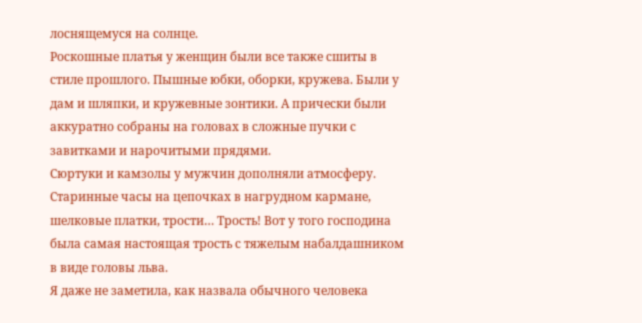лоснящемуся на солнце.
Роскошные платья у женщин были все также сшиты в стиле прошлого. Пышные юбки, оборки, кружева. Были у дам и шляпки, и кружевные зонтики. А прически были аккуратно собраны на головах в сложные пучки с завитками и нарочитыми прядями.
Сюртуки и камзолы у мужчин дополняли атмосферу. Старинные часы на цепочках в нагрудном кармане, шелковые платки, трости… Трость! Вот у того господина была самая настоящая трость с тяжелым набалдашником в виде головы льва.
Я даже не заметила, как назвала обычного человека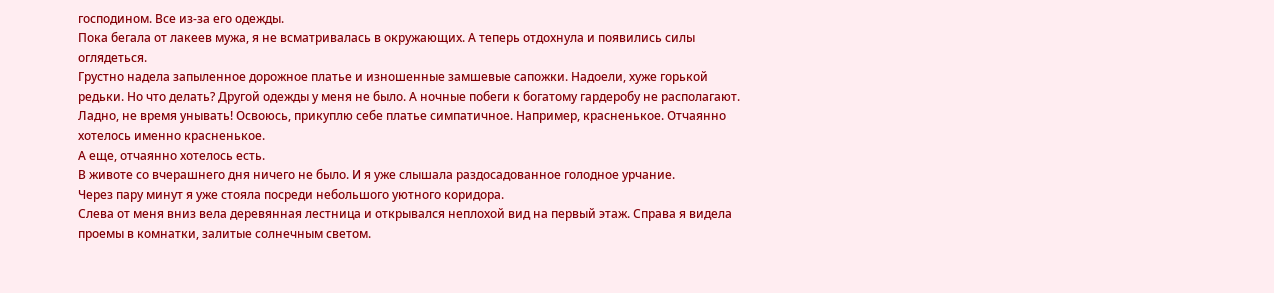господином. Все из-за его одежды.
Пока бегала от лакеев мужа, я не всматривалась в окружающих. А теперь отдохнула и появились силы оглядеться.
Грустно надела запыленное дорожное платье и изношенные замшевые сапожки. Надоели, хуже горькой редьки. Но что делать? Другой одежды у меня не было. А ночные побеги к богатому гардеробу не располагают.
Ладно, не время унывать! Освоюсь, прикуплю себе платье симпатичное. Например, красненькое. Отчаянно хотелось именно красненькое.
А еще, отчаянно хотелось есть.
В животе со вчерашнего дня ничего не было. И я уже слышала раздосадованное голодное урчание.
Через пару минут я уже стояла посреди небольшого уютного коридора.
Слева от меня вниз вела деревянная лестница и открывался неплохой вид на первый этаж. Справа я видела проемы в комнатки, залитые солнечным светом.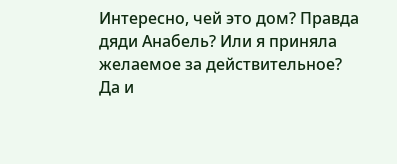Интересно, чей это дом? Правда дяди Анабель? Или я приняла желаемое за действительное?
Да и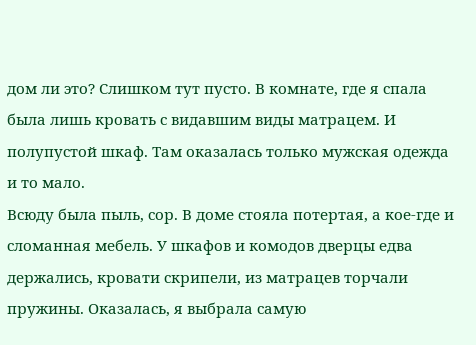дом ли это? Слишком тут пусто. В комнате, где я спала была лишь кровать с видавшим виды матрацем. И полупустой шкаф. Там оказалась только мужская одежда и то мало.
Всюду была пыль, сор. В доме стояла потертая, а кое-где и сломанная мебель. У шкафов и комодов дверцы едва держались, кровати скрипели, из матрацев торчали пружины. Оказалась, я выбрала самую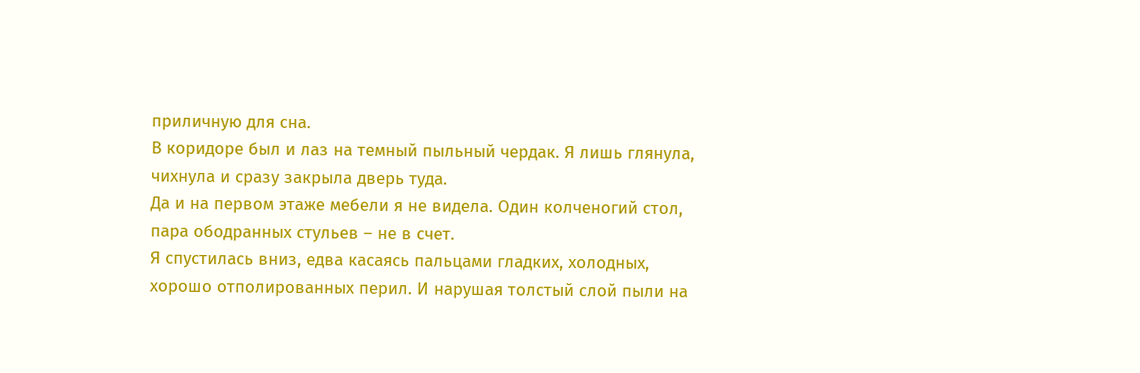приличную для сна.
В коридоре был и лаз на темный пыльный чердак. Я лишь глянула, чихнула и сразу закрыла дверь туда.
Да и на первом этаже мебели я не видела. Один колченогий стол, пара ободранных стульев – не в счет.
Я спустилась вниз, едва касаясь пальцами гладких, холодных, хорошо отполированных перил. И нарушая толстый слой пыли на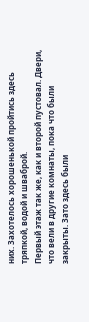них. Захотелось хорошенькой пройтись здесь тряпкой, водой и шваброй.
Первый этаж так же, как и второй пустовал. Двери, что вели в другие комнаты, пока что были закрыты. Зато здесь были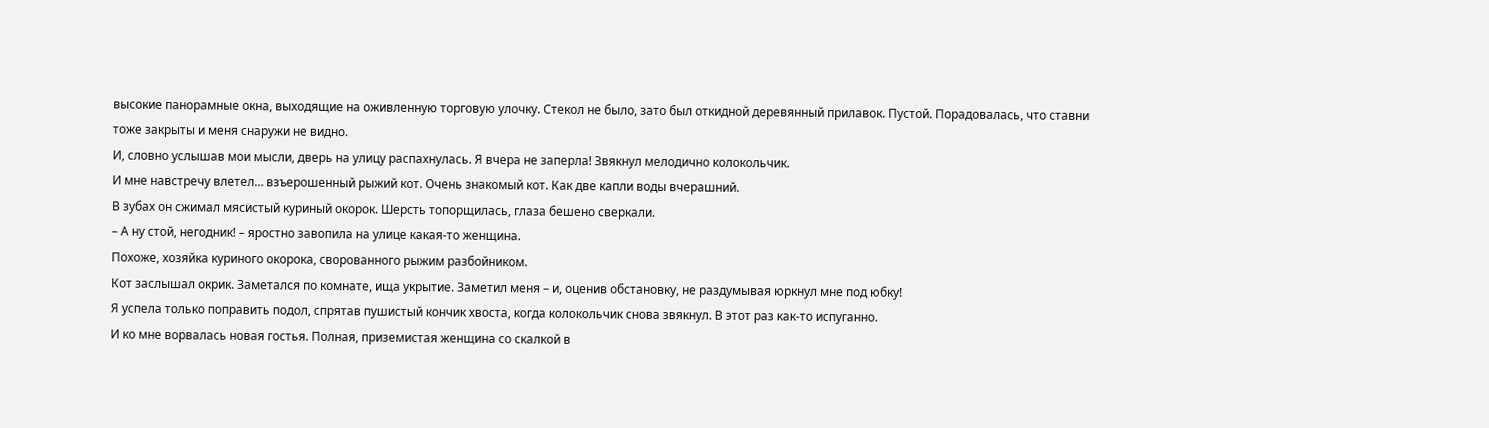высокие панорамные окна, выходящие на оживленную торговую улочку. Стекол не было, зато был откидной деревянный прилавок. Пустой. Порадовалась, что ставни тоже закрыты и меня снаружи не видно.
И, словно услышав мои мысли, дверь на улицу распахнулась. Я вчера не заперла! Звякнул мелодично колокольчик.
И мне навстречу влетел… взъерошенный рыжий кот. Очень знакомый кот. Как две капли воды вчерашний.
В зубах он сжимал мясистый куриный окорок. Шерсть топорщилась, глаза бешено сверкали.
– А ну стой, негодник! – яростно завопила на улице какая-то женщина.
Похоже, хозяйка куриного окорока, сворованного рыжим разбойником.
Кот заслышал окрик. Заметался по комнате, ища укрытие. Заметил меня – и, оценив обстановку, не раздумывая юркнул мне под юбку!
Я успела только поправить подол, спрятав пушистый кончик хвоста, когда колокольчик снова звякнул. В этот раз как-то испуганно.
И ко мне ворвалась новая гостья. Полная, приземистая женщина со скалкой в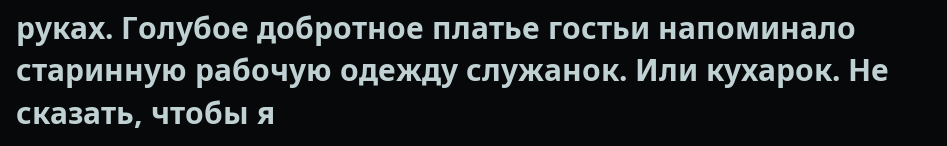руках. Голубое добротное платье гостьи напоминало старинную рабочую одежду служанок. Или кухарок. Не сказать, чтобы я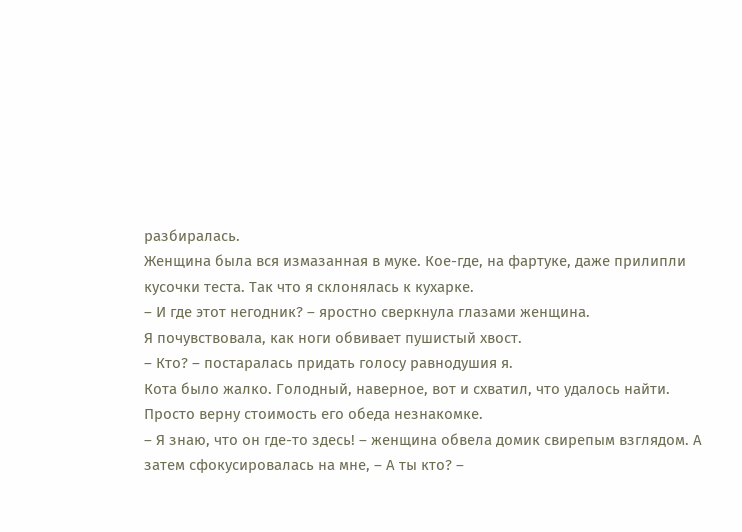разбиралась.
Женщина была вся измазанная в муке. Кое-где, на фартуке, даже прилипли кусочки теста. Так что я склонялась к кухарке.
– И где этот негодник? – яростно сверкнула глазами женщина.
Я почувствовала, как ноги обвивает пушистый хвост.
– Кто? – постаралась придать голосу равнодушия я.
Кота было жалко. Голодный, наверное, вот и схватил, что удалось найти. Просто верну стоимость его обеда незнакомке.
– Я знаю, что он где-то здесь! – женщина обвела домик свирепым взглядом. А затем сфокусировалась на мне, – А ты кто? –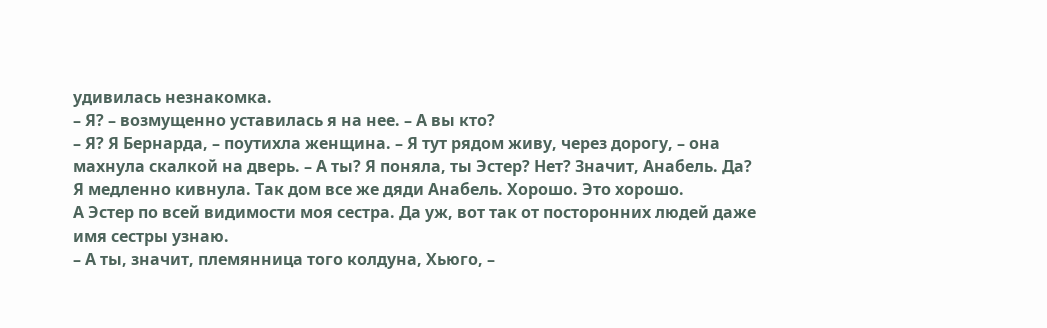удивилась незнакомка.
– Я? – возмущенно уставилась я на нее. – А вы кто?
– Я? Я Бернарда, – поутихла женщина. – Я тут рядом живу, через дорогу, – она махнула скалкой на дверь. – А ты? Я поняла, ты Эстер? Нет? Значит, Анабель. Да?
Я медленно кивнула. Так дом все же дяди Анабель. Хорошо. Это хорошо.
А Эстер по всей видимости моя сестра. Да уж, вот так от посторонних людей даже имя сестры узнаю.
– А ты, значит, племянница того колдуна, Хьюго, –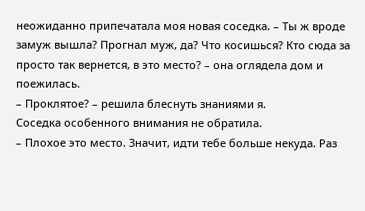неожиданно припечатала моя новая соседка. – Ты ж вроде замуж вышла? Прогнал муж, да? Что косишься? Кто сюда за просто так вернется, в это место? – она оглядела дом и поежилась.
– Проклятое? – решила блеснуть знаниями я.
Соседка особенного внимания не обратила.
– Плохое это место. Значит, идти тебе больше некуда. Раз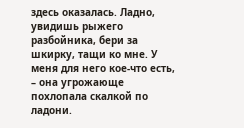здесь оказалась. Ладно, увидишь рыжего разбойника, бери за шкирку, тащи ко мне. У меня для него кое-что есть, – она угрожающе похлопала скалкой по ладони.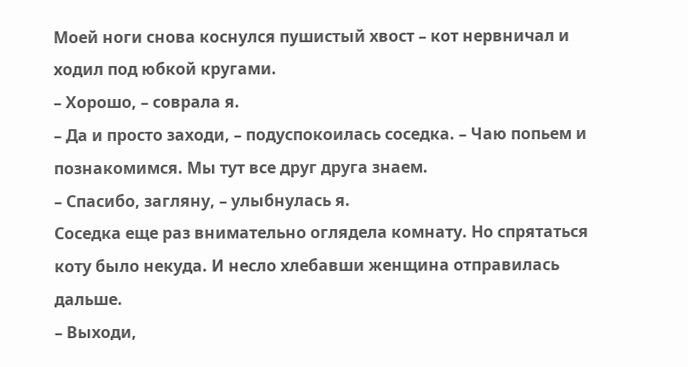Моей ноги снова коснулся пушистый хвост – кот нервничал и ходил под юбкой кругами.
– Хорошо, – соврала я.
– Да и просто заходи, – подуспокоилась соседка. – Чаю попьем и познакомимся. Мы тут все друг друга знаем.
– Спасибо, загляну, – улыбнулась я.
Соседка еще раз внимательно оглядела комнату. Но спрятаться коту было некуда. И несло хлебавши женщина отправилась дальше.
– Выходи,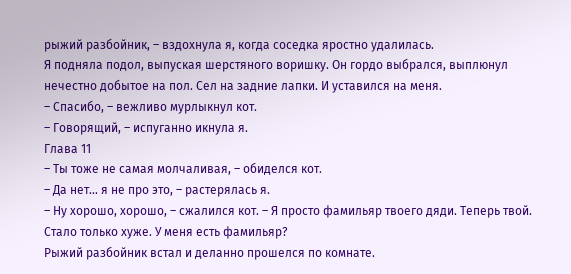рыжий разбойник, – вздохнула я, когда соседка яростно удалилась.
Я подняла подол, выпуская шерстяного воришку. Он гордо выбрался, выплюнул нечестно добытое на пол. Сел на задние лапки. И уставился на меня.
– Спасибо, – вежливо мурлыкнул кот.
– Говорящий, – испуганно икнула я.
Глава 11
– Ты тоже не самая молчаливая, – обиделся кот.
– Да нет… я не про это, – растерялась я.
– Ну хорошо, хорошо, – сжалился кот. – Я просто фамильяр твоего дяди. Теперь твой.
Стало только хуже. У меня есть фамильяр?
Рыжий разбойник встал и деланно прошелся по комнате.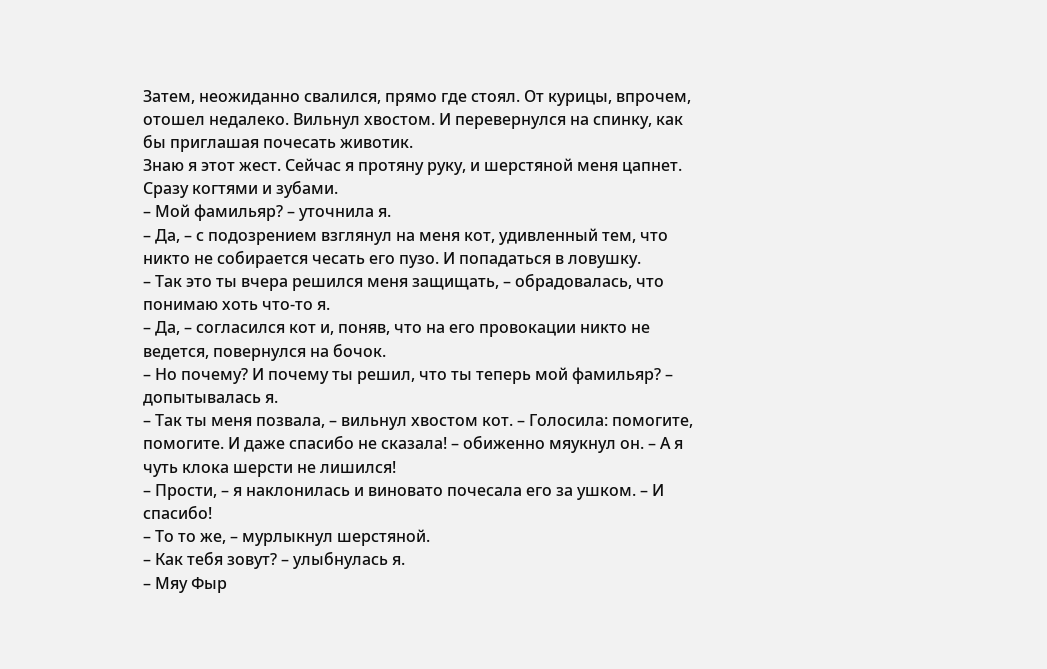Затем, неожиданно свалился, прямо где стоял. От курицы, впрочем, отошел недалеко. Вильнул хвостом. И перевернулся на спинку, как бы приглашая почесать животик.
Знаю я этот жест. Сейчас я протяну руку, и шерстяной меня цапнет. Сразу когтями и зубами.
– Мой фамильяр? – уточнила я.
– Да, – с подозрением взглянул на меня кот, удивленный тем, что никто не собирается чесать его пузо. И попадаться в ловушку.
– Так это ты вчера решился меня защищать, – обрадовалась, что понимаю хоть что-то я.
– Да, – согласился кот и, поняв, что на его провокации никто не ведется, повернулся на бочок.
– Но почему? И почему ты решил, что ты теперь мой фамильяр? – допытывалась я.
– Так ты меня позвала, – вильнул хвостом кот. – Голосила: помогите, помогите. И даже спасибо не сказала! – обиженно мяукнул он. – А я чуть клока шерсти не лишился!
– Прости, – я наклонилась и виновато почесала его за ушком. – И спасибо!
– То то же, – мурлыкнул шерстяной.
– Как тебя зовут? – улыбнулась я.
– Мяу Фыр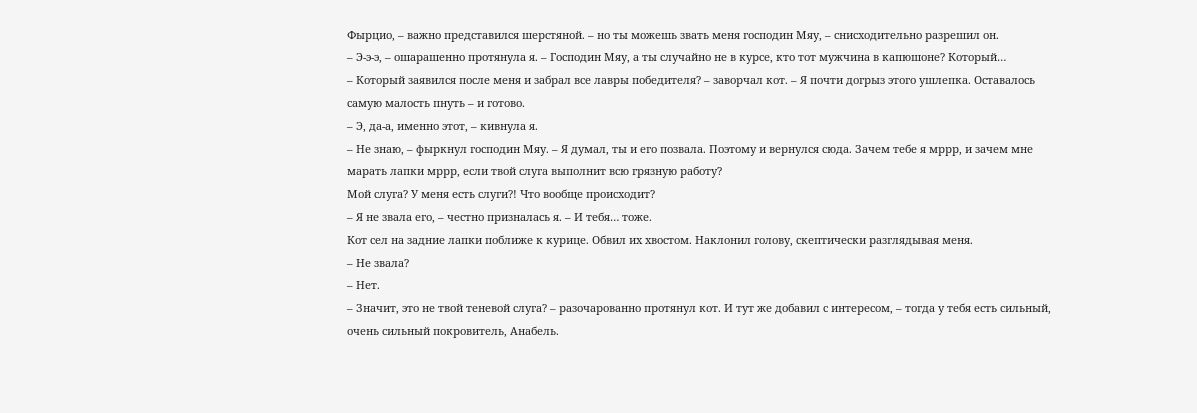Фырцио, – важно представился шерстяной. – но ты можешь звать меня господин Мяу, – снисходительно разрешил он.
– Э-э-э, – ошарашенно протянула я. – Господин Мяу, а ты случайно не в курсе, кто тот мужчина в капюшоне? Который…
– Который заявился после меня и забрал все лавры победителя? – заворчал кот. – Я почти догрыз этого ушлепка. Оставалось самую малость пнуть – и готово.
– Э, да-а, именно этот, – кивнула я.
– Не знаю, – фыркнул господин Мяу. – Я думал, ты и его позвала. Поэтому и вернулся сюда. Зачем тебе я мррр, и зачем мне марать лапки мррр, если твой слуга выполнит всю грязную работу?
Мой слуга? У меня есть слуги?! Что вообще происходит?
– Я не звала его, – честно призналась я. – И тебя… тоже.
Кот сел на задние лапки поближе к курице. Обвил их хвостом. Наклонил голову, скептически разглядывая меня.
– Не звала?
– Нет.
– Значит, это не твой теневой слуга? – разочарованно протянул кот. И тут же добавил с интересом, – тогда у тебя есть сильный, очень сильный покровитель, Анабель.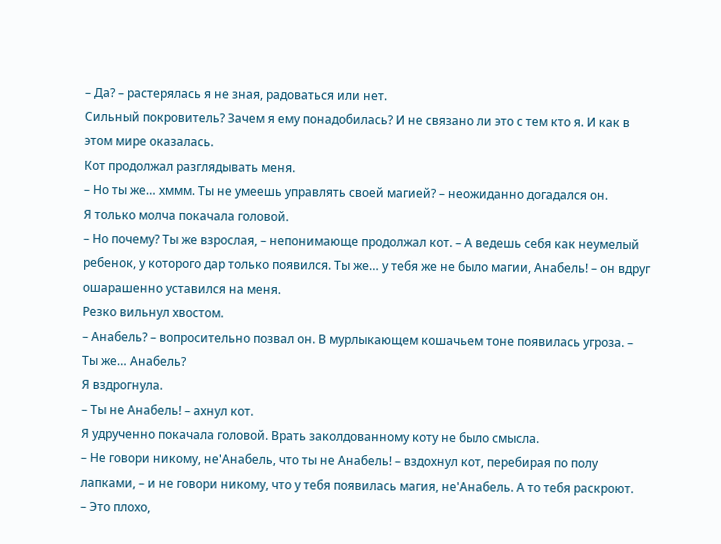– Да? – растерялась я не зная, радоваться или нет.
Сильный покровитель? Зачем я ему понадобилась? И не связано ли это с тем кто я. И как в этом мире оказалась.
Кот продолжал разглядывать меня.
– Но ты же… хммм. Ты не умеешь управлять своей магией? – неожиданно догадался он.
Я только молча покачала головой.
– Но почему? Ты же взрослая, – непонимающе продолжал кот. – А ведешь себя как неумелый ребенок, у которого дар только появился. Ты же… у тебя же не было магии, Анабель! – он вдруг ошарашенно уставился на меня.
Резко вильнул хвостом.
– Анабель? – вопросительно позвал он. В мурлыкающем кошачьем тоне появилась угроза. – Ты же… Анабель?
Я вздрогнула.
– Ты не Анабель! – ахнул кот.
Я удрученно покачала головой. Врать заколдованному коту не было смысла.
– Не говори никому, не'Анабель, что ты не Анабель! – вздохнул кот, перебирая по полу лапками, – и не говори никому, что у тебя появилась магия, не'Анабель. А то тебя раскроют.
– Это плохо,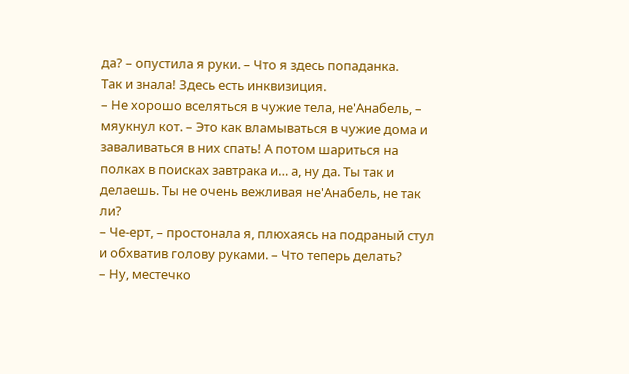да? – опустила я руки. – Что я здесь попаданка.
Так и знала! Здесь есть инквизиция.
– Не хорошо вселяться в чужие тела, не'Анабель, – мяукнул кот. – Это как вламываться в чужие дома и заваливаться в них спать! А потом шариться на полках в поисках завтрака и… а, ну да. Ты так и делаешь. Ты не очень вежливая не'Анабель, не так ли?
– Че-ерт, – простонала я, плюхаясь на подраный стул и обхватив голову руками. – Что теперь делать?
– Ну, местечко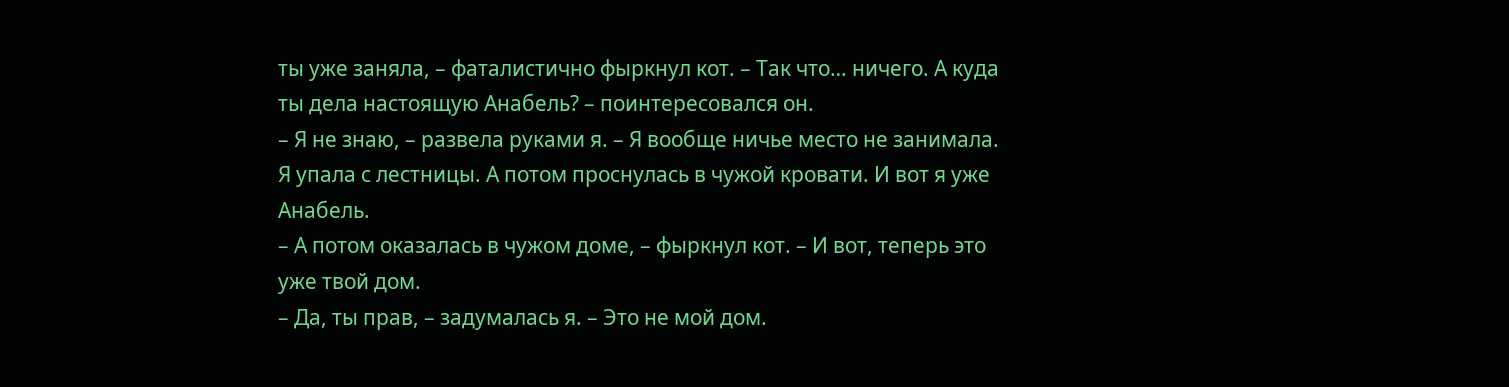ты уже заняла, – фаталистично фыркнул кот. – Так что… ничего. А куда ты дела настоящую Анабель? – поинтересовался он.
– Я не знаю, – развела руками я. – Я вообще ничье место не занимала. Я упала с лестницы. А потом проснулась в чужой кровати. И вот я уже Анабель.
– А потом оказалась в чужом доме, – фыркнул кот. – И вот, теперь это уже твой дом.
– Да, ты прав, – задумалась я. – Это не мой дом.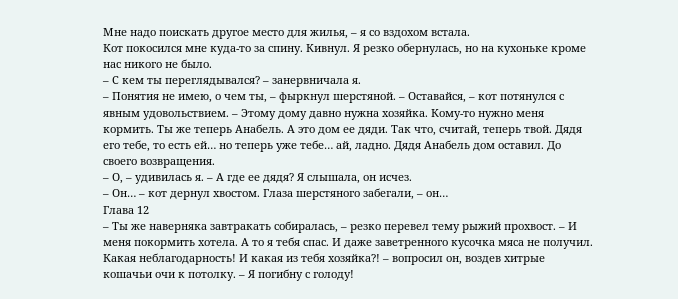Мне надо поискать другое место для жилья, – я со вздохом встала.
Кот покосился мне куда-то за спину. Кивнул. Я резко обернулась, но на кухоньке кроме нас никого не было.
– С кем ты переглядывался? – занервничала я.
– Понятия не имею, о чем ты, – фыркнул шерстяной. – Оставайся, – кот потянулся с явным удовольствием. – Этому дому давно нужна хозяйка. Кому-то нужно меня кормить. Ты же теперь Анабель. А это дом ее дяди. Так что, считай, теперь твой. Дядя его тебе, то есть ей… но теперь уже тебе… ай, ладно. Дядя Анабель дом оставил. До своего возвращения.
– О, – удивилась я. – А где ее дядя? Я слышала, он исчез.
– Он… – кот дернул хвостом. Глаза шерстяного забегали, – он…
Глава 12
– Ты же наверняка завтракать собиралась, – резко перевел тему рыжий прохвост. – И меня покормить хотела. А то я тебя спас. И даже заветренного кусочка мяса не получил. Какая неблагодарность! И какая из тебя хозяйка?! – вопросил он, воздев хитрые кошачьи очи к потолку. – Я погибну с голоду!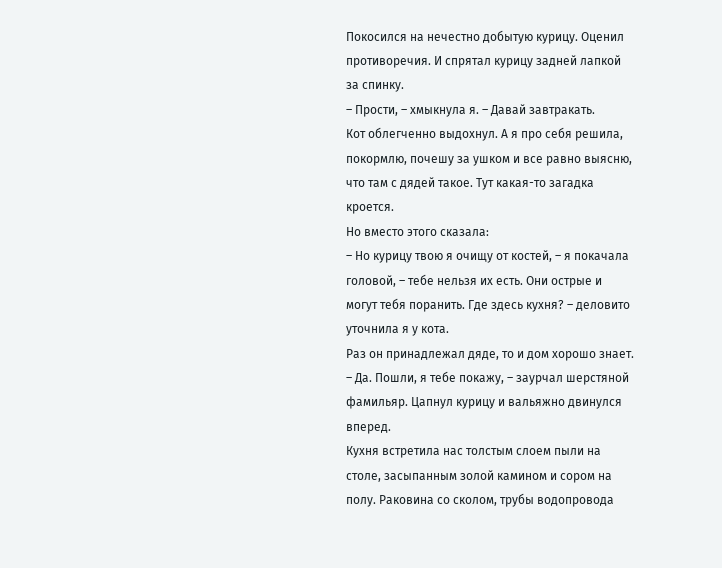Покосился на нечестно добытую курицу. Оценил противоречия. И спрятал курицу задней лапкой за спинку.
– Прости, – хмыкнула я. – Давай завтракать.
Кот облегченно выдохнул. А я про себя решила, покормлю, почешу за ушком и все равно выясню, что там с дядей такое. Тут какая-то загадка кроется.
Но вместо этого сказала:
– Но курицу твою я очищу от костей, – я покачала головой, – тебе нельзя их есть. Они острые и могут тебя поранить. Где здесь кухня? – деловито уточнила я у кота.
Раз он принадлежал дяде, то и дом хорошо знает.
– Да. Пошли, я тебе покажу, – заурчал шерстяной фамильяр. Цапнул курицу и вальяжно двинулся вперед.
Кухня встретила нас толстым слоем пыли на столе, засыпанным золой камином и сором на полу. Раковина со сколом, трубы водопровода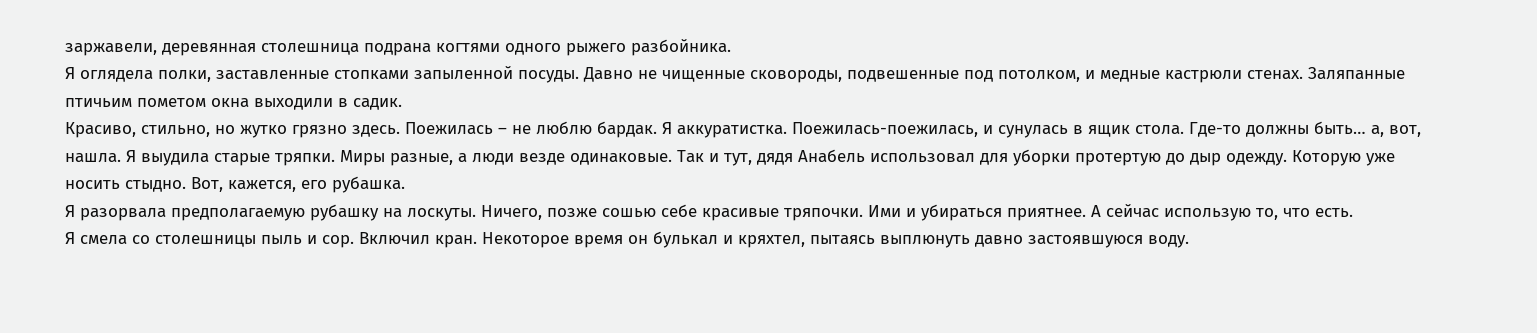заржавели, деревянная столешница подрана когтями одного рыжего разбойника.
Я оглядела полки, заставленные стопками запыленной посуды. Давно не чищенные сковороды, подвешенные под потолком, и медные кастрюли стенах. Заляпанные птичьим пометом окна выходили в садик.
Красиво, стильно, но жутко грязно здесь. Поежилась – не люблю бардак. Я аккуратистка. Поежилась-поежилась, и сунулась в ящик стола. Где-то должны быть… а, вот, нашла. Я выудила старые тряпки. Миры разные, а люди везде одинаковые. Так и тут, дядя Анабель использовал для уборки протертую до дыр одежду. Которую уже носить стыдно. Вот, кажется, его рубашка.
Я разорвала предполагаемую рубашку на лоскуты. Ничего, позже сошью себе красивые тряпочки. Ими и убираться приятнее. А сейчас использую то, что есть.
Я смела со столешницы пыль и сор. Включил кран. Некоторое время он булькал и кряхтел, пытаясь выплюнуть давно застоявшуюся воду.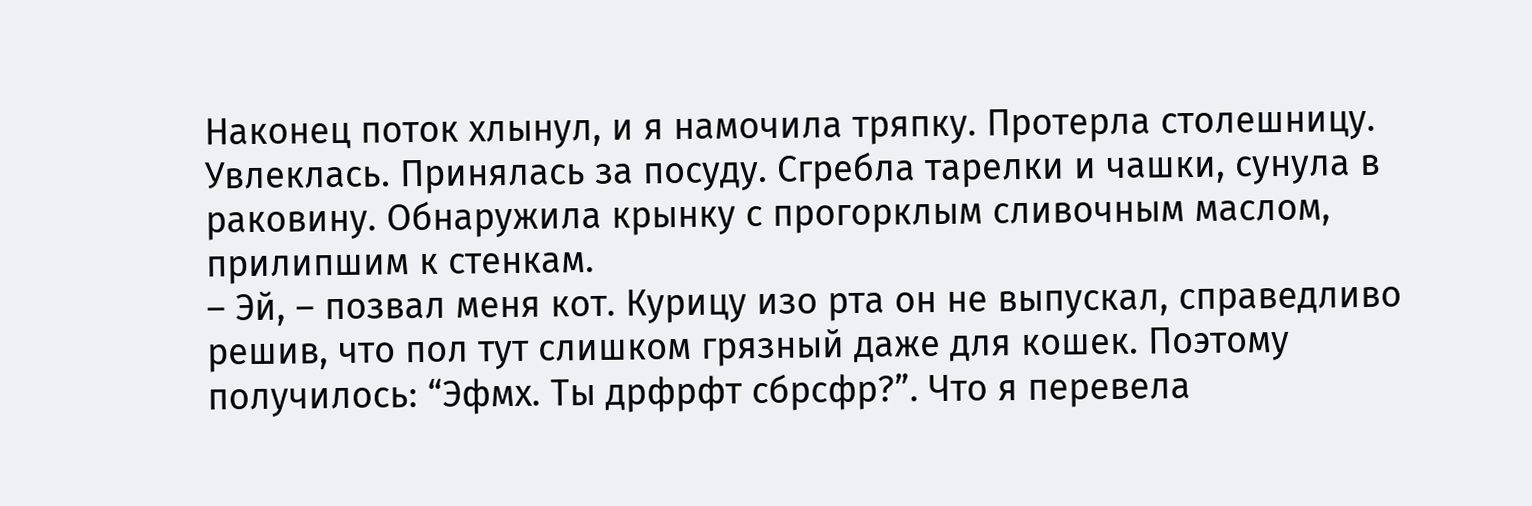Наконец поток хлынул, и я намочила тряпку. Протерла столешницу.
Увлеклась. Принялась за посуду. Сгребла тарелки и чашки, сунула в раковину. Обнаружила крынку с прогорклым сливочным маслом, прилипшим к стенкам.
– Эй, – позвал меня кот. Курицу изо рта он не выпускал, справедливо решив, что пол тут слишком грязный даже для кошек. Поэтому получилось: “Эфмх. Ты дрфрфт сбрсфр?”. Что я перевела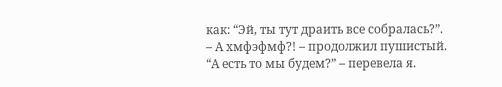как: “Эй, ты тут драить все собралась?”.
– А хмфэфмф?! – продолжил пушистый.
“А есть то мы будем?” – перевела я.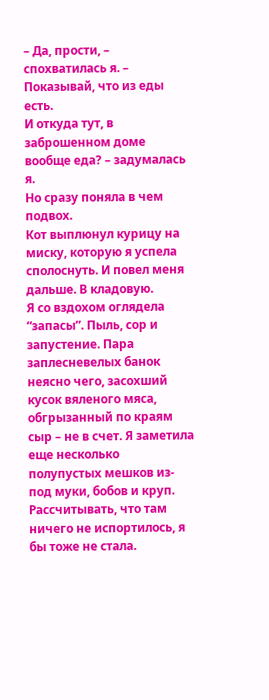– Да, прости, – спохватилась я. – Показывай, что из еды есть.
И откуда тут, в заброшенном доме вообще еда? – задумалась я.
Но сразу поняла в чем подвох.
Кот выплюнул курицу на миску, которую я успела сполоснуть. И повел меня дальше. В кладовую.
Я со вздохом оглядела “запасы”. Пыль, сор и запустение. Пара заплесневелых банок неясно чего, засохший кусок вяленого мяса, обгрызанный по краям сыр – не в счет. Я заметила еще несколько полупустых мешков из-под муки, бобов и круп. Рассчитывать, что там ничего не испортилось, я бы тоже не стала.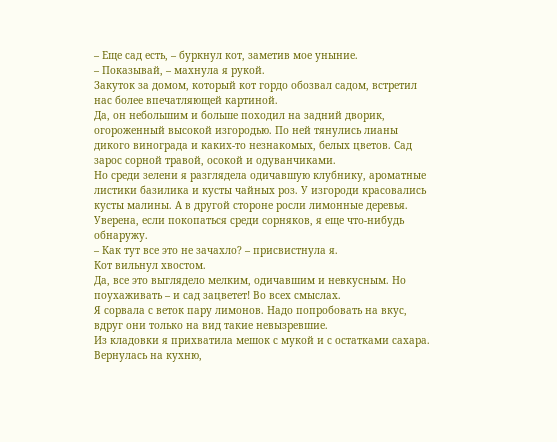– Еще сад есть, – буркнул кот, заметив мое уныние.
– Показывай, – махнула я рукой.
Закуток за домом, который кот гордо обозвал садом, встретил нас более впечатляющей картиной.
Да, он небольшим и больше походил на задний дворик, огороженный высокой изгородью. По ней тянулись лианы дикого винограда и каких-то незнакомых, белых цветов. Сад зарос сорной травой, осокой и одуванчиками.
Но среди зелени я разглядела одичавшую клубнику, ароматные листики базилика и кусты чайных роз. У изгороди красовались кусты малины. А в другой стороне росли лимонные деревья.
Уверена, если покопаться среди сорняков, я еще что-нибудь обнаружу.
– Как тут все это не зачахло? – присвистнула я.
Кот вильнул хвостом.
Да, все это выглядело мелким, одичавшим и невкусным. Но поухаживать – и сад зацветет! Во всех смыслах.
Я сорвала с веток пару лимонов. Надо попробовать на вкус, вдруг они только на вид такие невызревшие.
Из кладовки я прихватила мешок с мукой и с остатками сахара. Вернулась на кухню,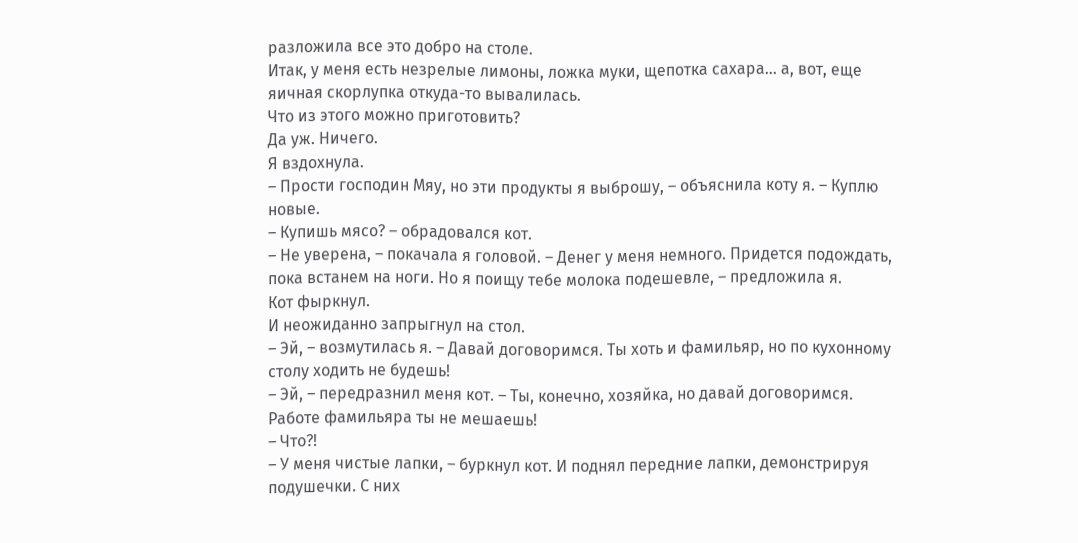разложила все это добро на столе.
Итак, у меня есть незрелые лимоны, ложка муки, щепотка сахара… а, вот, еще яичная скорлупка откуда-то вывалилась.
Что из этого можно приготовить?
Да уж. Ничего.
Я вздохнула.
– Прости господин Мяу, но эти продукты я выброшу, – объяснила коту я. – Куплю новые.
– Купишь мясо? – обрадовался кот.
– Не уверена, – покачала я головой. – Денег у меня немного. Придется подождать, пока встанем на ноги. Но я поищу тебе молока подешевле, – предложила я.
Кот фыркнул.
И неожиданно запрыгнул на стол.
– Эй, – возмутилась я. – Давай договоримся. Ты хоть и фамильяр, но по кухонному столу ходить не будешь!
– Эй, – передразнил меня кот. – Ты, конечно, хозяйка, но давай договоримся. Работе фамильяра ты не мешаешь!
– Что?!
– У меня чистые лапки, – буркнул кот. И поднял передние лапки, демонстрируя подушечки. С них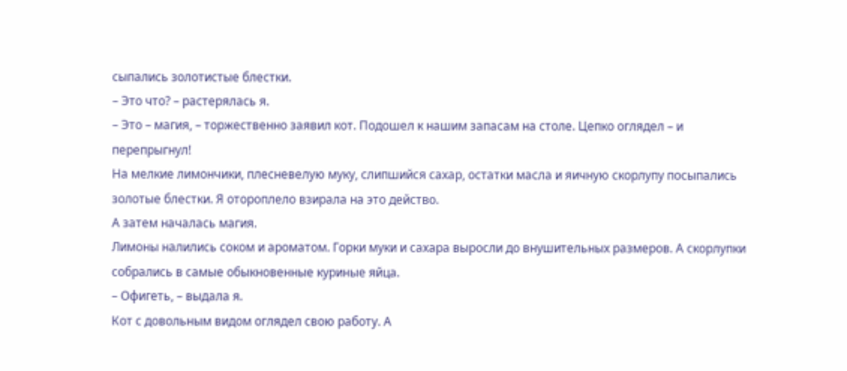сыпались золотистые блестки.
– Это что? – растерялась я.
– Это – магия, – торжественно заявил кот. Подошел к нашим запасам на столе. Цепко оглядел – и перепрыгнул!
На мелкие лимончики, плесневелую муку, слипшийся сахар, остатки масла и яичную скорлупу посыпались золотые блестки. Я отороплело взирала на это действо.
А затем началась магия.
Лимоны налились соком и ароматом. Горки муки и сахара выросли до внушительных размеров. А скорлупки собрались в самые обыкновенные куриные яйца.
– Офигеть, – выдала я.
Кот с довольным видом оглядел свою работу. А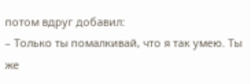потом вдруг добавил:
– Только ты помалкивай, что я так умею. Ты же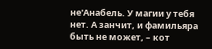не'Анабель. У магии у тебя нет. А занчит, и фамильяра быть не может, – кот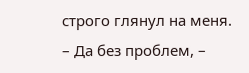строго глянул на меня.
– Да без проблем, –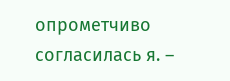опрометчиво согласилась я. –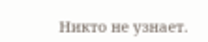Никто не узнает.